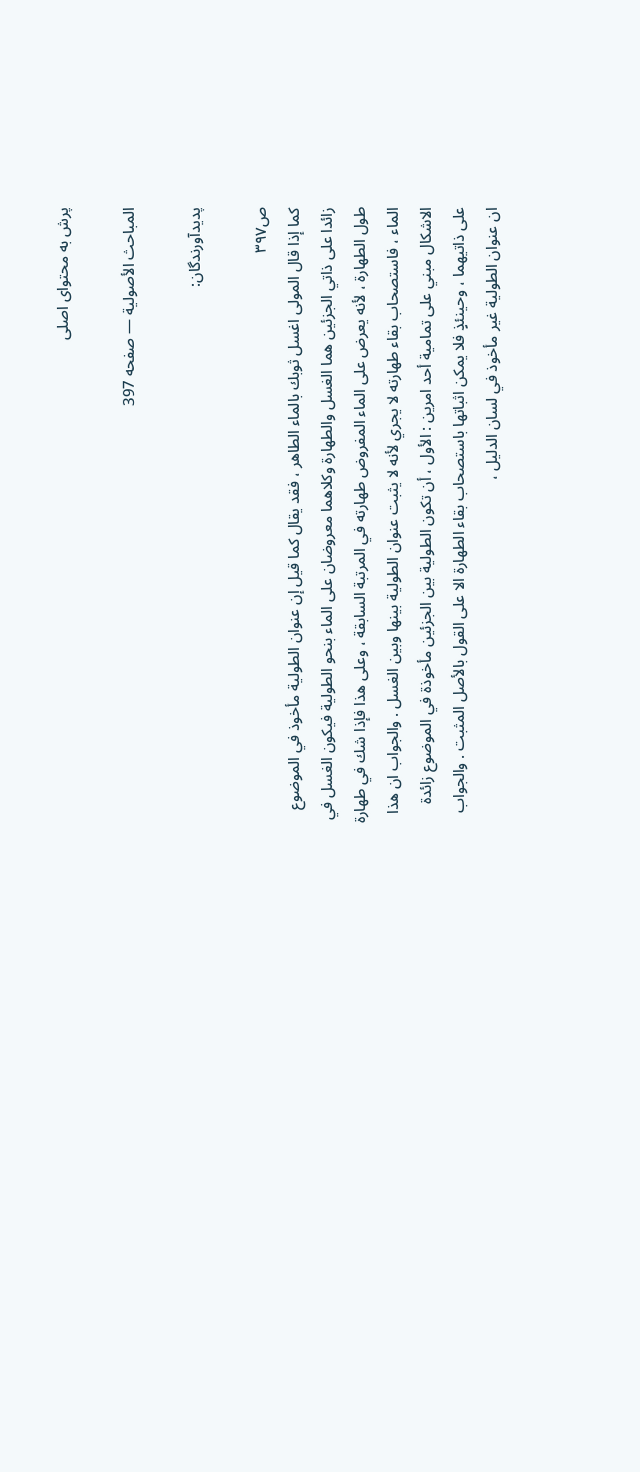پرش به محتوای اصلی

المباحث الأصولية — صفحه 397

پدیدآورندگان:

ص۳۹۷
كما إذا قال المولى اغسل ثوبك بالماء الطاهر ، فقد يقال كما قيل إن عنوان الطولية مأخوذ في الموضوع زائدا على ذاتي الجزئين هما الغسل والطهارة وكلاهما معروضان على الماء بنحو الطولية فيكون الغسل في طول الطهارة ، لأنه يعرض على الماء المفروض طهارته في المرتبة السابقة ، وعلى هذا فإذا شك في طهارة الماء ، فاستصحاب بقاء طهارته لا يجري لأنه لا يثبت عنوان الطولية بينها وبين الغسل . والجواب ان هذا الاشكال مبني على تمامية أحد امرين : الأول ، أن تكون الطولية بين الجزئين مأخوذة في الموضوع زائدة على ذاتيهما ، وحينئذٍ فلا يمكن اثباتها باستصحاب بقاء الطهارة الا على القول بالأصل المثبت . والجواب ان عنوان الطولية غير مأخوذ في لسان الدليل ،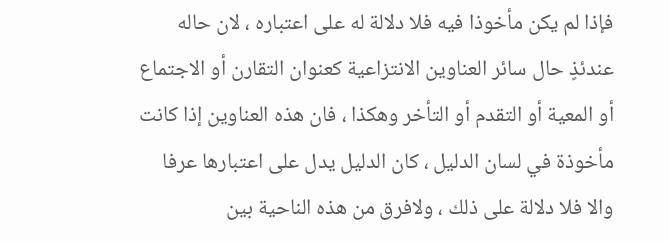فإذا لم يكن مأخوذا فيه فلا دلالة له على اعتباره ، لان حاله عندئذٍ حال سائر العناوين الانتزاعية كعنوان التقارن أو الاجتماع أو المعية أو التقدم أو التأخر وهكذا ، فان هذه العناوين إذا كانت مأخوذة في لسان الدليل ، كان الدليل يدل على اعتبارها عرفا والا فلا دلالة على ذلك ، ولافرق من هذه الناحية بين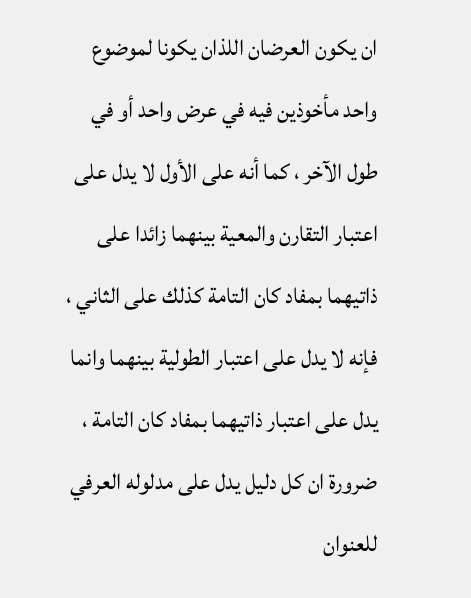ان يكون العرضان اللذان يكونا لموضوع واحد مأخوذين فيه في عرض واحد أو في طول الآخر ، كما أنه على الأول لا يدل على اعتبار التقارن والمعية بينهما زائدا على ذاتيهما بمفاد كان التامة كذلك على الثاني ، فإنه لا يدل على اعتبار الطولية بينهما وانما يدل على اعتبار ذاتيهما بمفاد كان التامة ، ضرورة ان كل دليل يدل على مدلوله العرفي للعنوان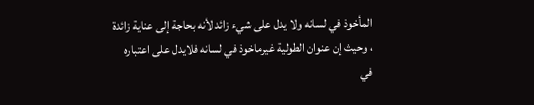المأخوذ في لسانه ولا يدل على شيء زائد لأنه بحاجة إلى عناية زائدة ، وحيث إن عنوان الطولية غيرماخوذ في لسانه فلايدل على اعتباره في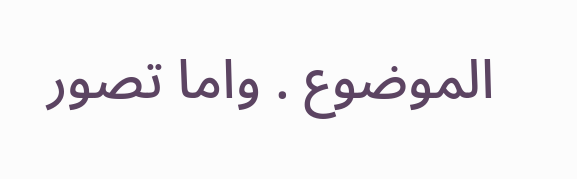الموضوع . واما تصور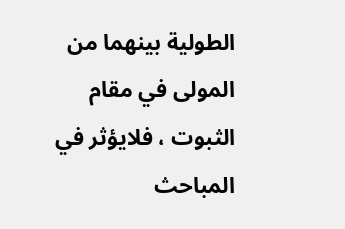الطولية بينهما من المولى في مقام الثبوت ، فلايؤثر في
المباحث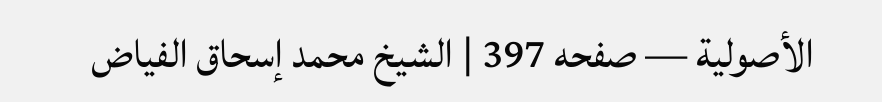الأصولية — صفحه 397 | الشيخ محمد إسحاق الفياض